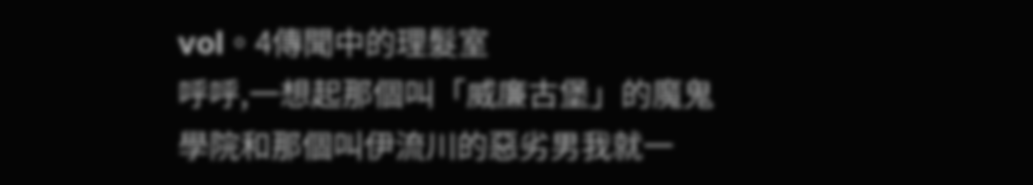vol。4傳聞中的理髮室
呼呼,一想起那個叫「威廉古堡」的魔鬼學院和那個叫伊流川的惡劣男我就一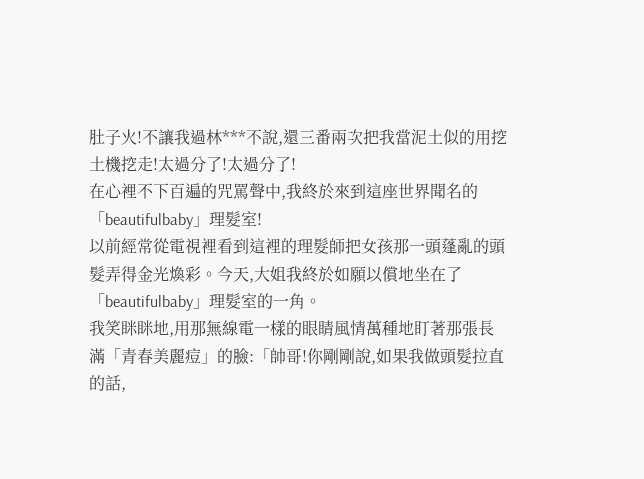肚子火!不讓我過林***不說,還三番兩次把我當泥土似的用挖土機挖走!太過分了!太過分了!
在心裡不下百遍的咒罵聲中,我終於來到這座世界聞名的「beautifulbaby」理髮室!
以前經常從電視裡看到這裡的理髮師把女孩那一頭蓬亂的頭髮弄得金光煥彩。今天,大姐我終於如願以償地坐在了「beautifulbaby」理髮室的一角。
我笑眯眯地,用那無線電一樣的眼睛風情萬種地盯著那張長滿「青春美麗痘」的臉:「帥哥!你剛剛說,如果我做頭髮拉直的話,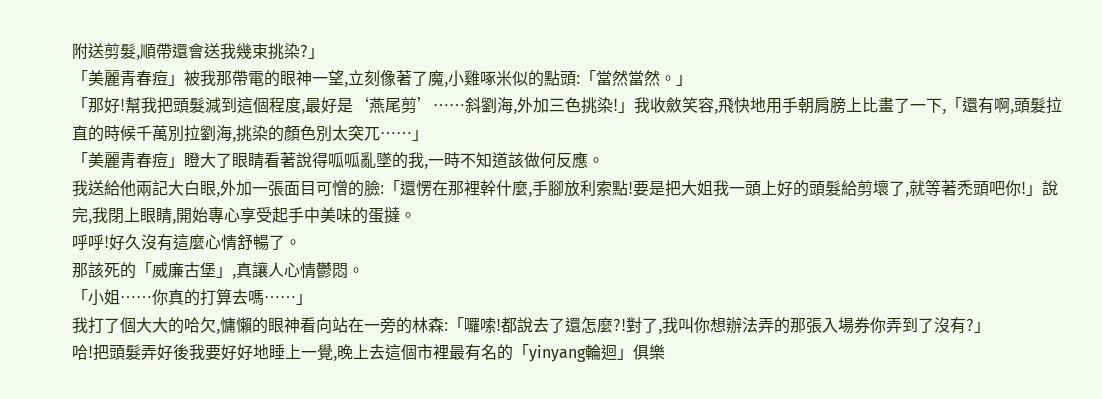附送剪髮,順帶還會送我幾束挑染?」
「美麗青春痘」被我那帶電的眼神一望,立刻像著了魔,小雞啄米似的點頭:「當然當然。」
「那好!幫我把頭髮減到這個程度,最好是‘燕尾剪’……斜劉海,外加三色挑染!」我收斂笑容,飛快地用手朝肩膀上比畫了一下,「還有啊,頭髮拉直的時候千萬別拉劉海,挑染的顏色別太突兀……」
「美麗青春痘」瞪大了眼睛看著說得呱呱亂墜的我,一時不知道該做何反應。
我送給他兩記大白眼,外加一張面目可憎的臉:「還愣在那裡幹什麼,手腳放利索點!要是把大姐我一頭上好的頭髮給剪壞了,就等著禿頭吧你!」說完,我閉上眼睛,開始專心享受起手中美味的蛋撻。
呼呼!好久沒有這麼心情舒暢了。
那該死的「威廉古堡」,真讓人心情鬱悶。
「小姐……你真的打算去嗎……」
我打了個大大的哈欠,慵懶的眼神看向站在一旁的林森:「囉嗦!都說去了還怎麼?!對了,我叫你想辦法弄的那張入場券你弄到了沒有?」
哈!把頭髮弄好後我要好好地睡上一覺,晚上去這個市裡最有名的「yinyang輪迴」俱樂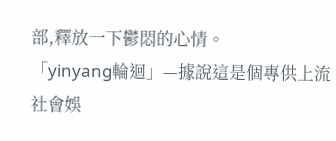部,釋放一下鬱悶的心情。
「yinyang輪迴」—據說這是個專供上流社會娛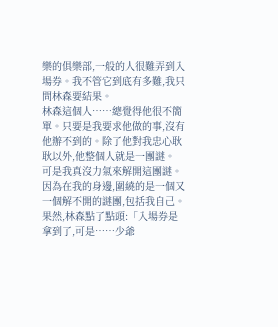樂的俱樂部,一般的人很難弄到入場券。我不管它到底有多難,我只問林森要結果。
林森這個人……總覺得他很不簡單。只要是我要求他做的事,沒有他辦不到的。除了他對我忠心耿耿以外,他整個人就是一團謎。
可是我真沒力氣來解開這團謎。因為在我的身邊,圍繞的是一個又一個解不開的謎團,包括我自己。
果然,林森點了點頭:「入場券是拿到了,可是……少爺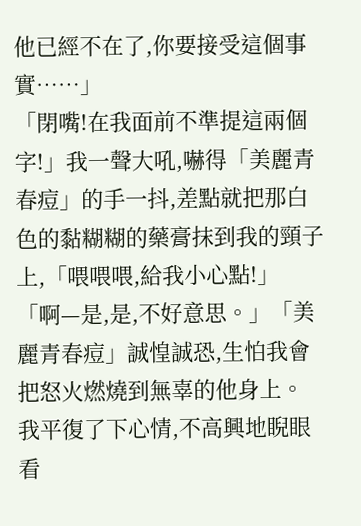他已經不在了,你要接受這個事實……」
「閉嘴!在我面前不準提這兩個字!」我一聲大吼,嚇得「美麗青春痘」的手一抖,差點就把那白色的黏糊糊的藥膏抹到我的頸子上,「喂喂喂,給我小心點!」
「啊—是,是,不好意思。」「美麗青春痘」誠惶誠恐,生怕我會把怒火燃燒到無辜的他身上。
我平復了下心情,不高興地睨眼看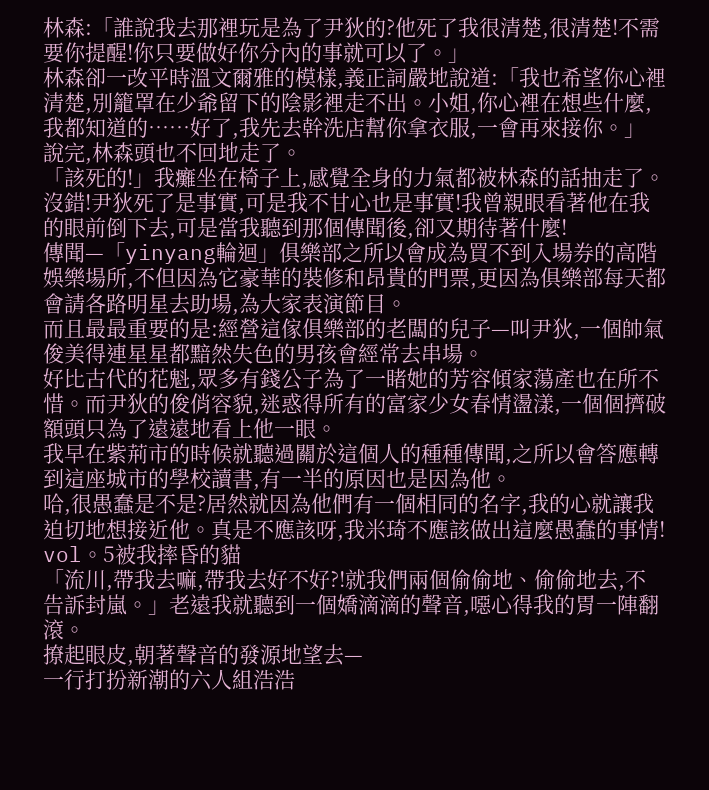林森:「誰說我去那裡玩是為了尹狄的?他死了我很清楚,很清楚!不需要你提醒!你只要做好你分內的事就可以了。」
林森卻一改平時溫文爾雅的模樣,義正詞嚴地說道:「我也希望你心裡清楚,別籠罩在少爺留下的陰影裡走不出。小姐,你心裡在想些什麼,我都知道的……好了,我先去幹洗店幫你拿衣服,一會再來接你。」
說完,林森頭也不回地走了。
「該死的!」我癱坐在椅子上,感覺全身的力氣都被林森的話抽走了。
沒錯!尹狄死了是事實,可是我不甘心也是事實!我曾親眼看著他在我的眼前倒下去,可是當我聽到那個傳聞後,卻又期待著什麼!
傳聞—「yinyang輪迴」俱樂部之所以會成為買不到入場券的高階娛樂場所,不但因為它豪華的裝修和昂貴的門票,更因為俱樂部每天都會請各路明星去助場,為大家表演節目。
而且最最重要的是:經營這傢俱樂部的老闆的兒子—叫尹狄,一個帥氣俊美得連星星都黯然失色的男孩會經常去串場。
好比古代的花魁,眾多有錢公子為了一睹她的芳容傾家蕩產也在所不惜。而尹狄的俊俏容貌,迷惑得所有的富家少女春情盪漾,一個個擠破額頭只為了遠遠地看上他一眼。
我早在紫荊市的時候就聽過關於這個人的種種傳聞,之所以會答應轉到這座城市的學校讀書,有一半的原因也是因為他。
哈,很愚蠢是不是?居然就因為他們有一個相同的名字,我的心就讓我迫切地想接近他。真是不應該呀,我米琦不應該做出這麼愚蠢的事情!
vol。5被我摔昏的貓
「流川,帶我去嘛,帶我去好不好?!就我們兩個偷偷地、偷偷地去,不告訴封嵐。」老遠我就聽到一個嬌滴滴的聲音,噁心得我的胃一陣翻滾。
撩起眼皮,朝著聲音的發源地望去—
一行打扮新潮的六人組浩浩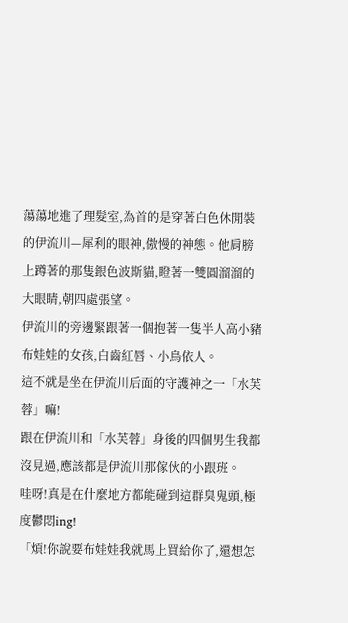蕩蕩地進了理髮室,為首的是穿著白色休閒裝的伊流川—犀利的眼神,傲慢的神態。他肩膀上蹲著的那隻銀色波斯貓,瞪著一雙圓溜溜的大眼睛,朝四處張望。
伊流川的旁邊緊跟著一個抱著一隻半人高小豬布娃娃的女孩,白齒紅唇、小鳥依人。
這不就是坐在伊流川后面的守護神之一「水芙蓉」嘛!
跟在伊流川和「水芙蓉」身後的四個男生我都沒見過,應該都是伊流川那傢伙的小跟班。
哇呀!真是在什麼地方都能碰到這群臭鬼頭,極度鬱悶ing!
「煩!你說要布娃娃我就馬上買給你了,還想怎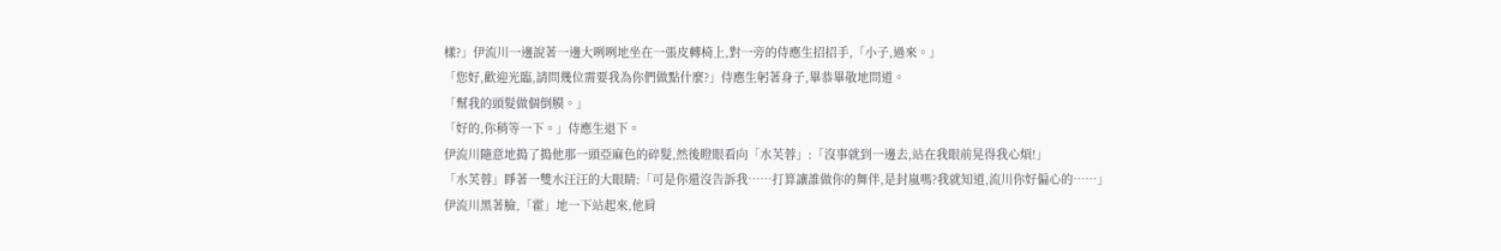樣?」伊流川一邊說著一邊大咧咧地坐在一張皮轉椅上,對一旁的侍應生招招手,「小子,過來。」
「您好,歡迎光臨,請問幾位需要我為你們做點什麼?」侍應生躬著身子,畢恭畢敬地問道。
「幫我的頭髮做個倒膜。」
「好的,你稍等一下。」侍應生退下。
伊流川隨意地搗了搗他那一頭亞麻色的碎髮,然後瞪眼看向「水芙蓉」:「沒事就到一邊去,站在我眼前晃得我心煩!」
「水芙蓉」睜著一雙水汪汪的大眼睛:「可是你還沒告訴我……打算讓誰做你的舞伴,是封嵐嗎?我就知道,流川你好偏心的……」
伊流川黑著臉,「霍」地一下站起來,他肩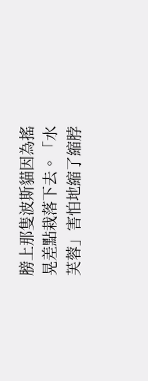膀上那隻波斯貓因為搖晃差點栽落下去。「水芙蓉」害怕地縮了縮脖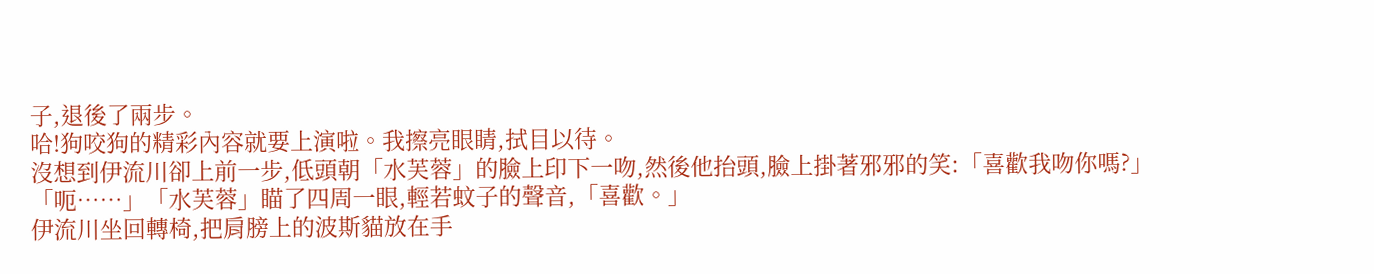子,退後了兩步。
哈!狗咬狗的精彩內容就要上演啦。我擦亮眼睛,拭目以待。
沒想到伊流川卻上前一步,低頭朝「水芙蓉」的臉上印下一吻,然後他抬頭,臉上掛著邪邪的笑:「喜歡我吻你嗎?」
「呃……」「水芙蓉」瞄了四周一眼,輕若蚊子的聲音,「喜歡。」
伊流川坐回轉椅,把肩膀上的波斯貓放在手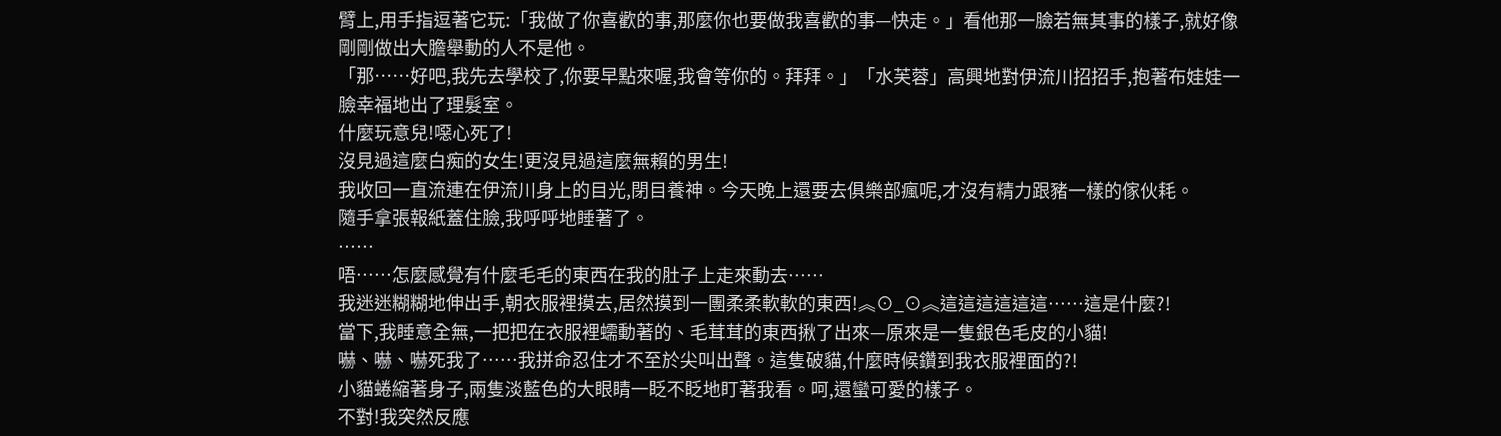臂上,用手指逗著它玩:「我做了你喜歡的事,那麼你也要做我喜歡的事—快走。」看他那一臉若無其事的樣子,就好像剛剛做出大膽舉動的人不是他。
「那……好吧,我先去學校了,你要早點來喔,我會等你的。拜拜。」「水芙蓉」高興地對伊流川招招手,抱著布娃娃一臉幸福地出了理髮室。
什麼玩意兒!噁心死了!
沒見過這麼白痴的女生!更沒見過這麼無賴的男生!
我收回一直流連在伊流川身上的目光,閉目養神。今天晚上還要去俱樂部瘋呢,才沒有精力跟豬一樣的傢伙耗。
隨手拿張報紙蓋住臉,我呼呼地睡著了。
……
唔……怎麼感覺有什麼毛毛的東西在我的肚子上走來動去……
我迷迷糊糊地伸出手,朝衣服裡摸去,居然摸到一團柔柔軟軟的東西!︽⊙_⊙︽這這這這這這……這是什麼?!
當下,我睡意全無,一把把在衣服裡蠕動著的、毛茸茸的東西揪了出來—原來是一隻銀色毛皮的小貓!
嚇、嚇、嚇死我了……我拼命忍住才不至於尖叫出聲。這隻破貓,什麼時候鑽到我衣服裡面的?!
小貓蜷縮著身子,兩隻淡藍色的大眼睛一眨不眨地盯著我看。呵,還蠻可愛的樣子。
不對!我突然反應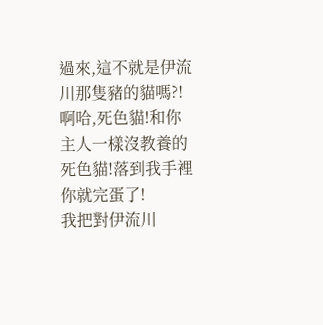過來,這不就是伊流川那隻豬的貓嗎?!
啊哈,死色貓!和你主人一樣沒教養的死色貓!落到我手裡你就完蛋了!
我把對伊流川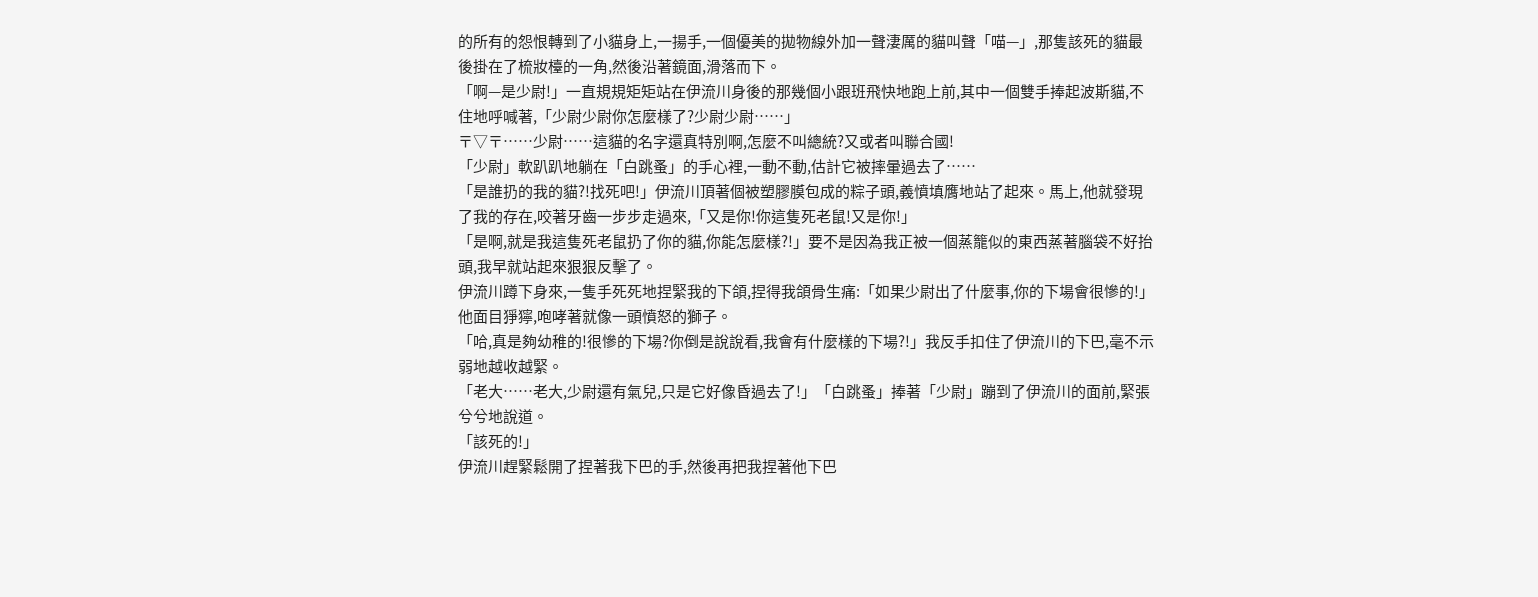的所有的怨恨轉到了小貓身上,一揚手,一個優美的拋物線外加一聲淒厲的貓叫聲「喵—」,那隻該死的貓最後掛在了梳妝檯的一角,然後沿著鏡面,滑落而下。
「啊—是少尉!」一直規規矩矩站在伊流川身後的那幾個小跟班飛快地跑上前,其中一個雙手捧起波斯貓,不住地呼喊著,「少尉少尉你怎麼樣了?少尉少尉……」
〒▽〒……少尉……這貓的名字還真特別啊,怎麼不叫總統?又或者叫聯合國!
「少尉」軟趴趴地躺在「白跳蚤」的手心裡,一動不動,估計它被摔暈過去了……
「是誰扔的我的貓?!找死吧!」伊流川頂著個被塑膠膜包成的粽子頭,義憤填膺地站了起來。馬上,他就發現了我的存在,咬著牙齒一步步走過來,「又是你!你這隻死老鼠!又是你!」
「是啊,就是我這隻死老鼠扔了你的貓,你能怎麼樣?!」要不是因為我正被一個蒸籠似的東西蒸著腦袋不好抬頭,我早就站起來狠狠反擊了。
伊流川蹲下身來,一隻手死死地捏緊我的下頜,捏得我頜骨生痛:「如果少尉出了什麼事,你的下場會很慘的!」
他面目猙獰,咆哮著就像一頭憤怒的獅子。
「哈,真是夠幼稚的!很慘的下場?你倒是說說看,我會有什麼樣的下場?!」我反手扣住了伊流川的下巴,毫不示弱地越收越緊。
「老大……老大,少尉還有氣兒,只是它好像昏過去了!」「白跳蚤」捧著「少尉」蹦到了伊流川的面前,緊張兮兮地說道。
「該死的!」
伊流川趕緊鬆開了捏著我下巴的手,然後再把我捏著他下巴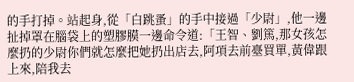的手打掉。站起身,從「白跳蚤」的手中接過「少尉」,他一邊扯掉罩在腦袋上的塑膠膜一邊命令道:「王智、劉篤,那女孩怎麼扔的少尉你們就怎麼把她扔出店去,阿項去前臺買單,黃偉跟上來,陪我去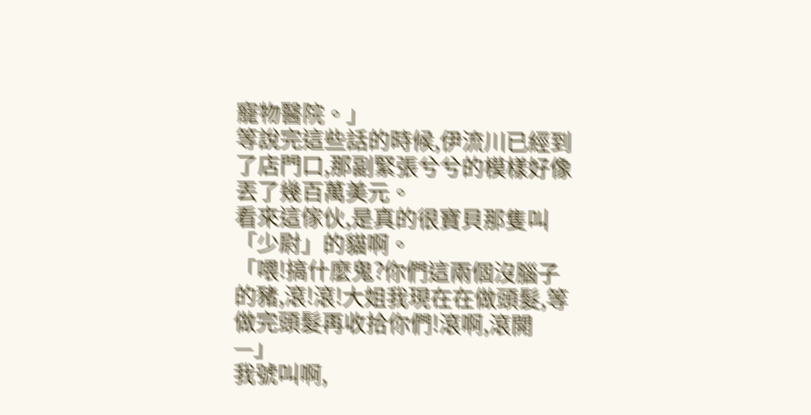寵物醫院。」
等說完這些話的時候,伊流川已經到了店門口,那副緊張兮兮的模樣好像丟了幾百萬美元。
看來這傢伙,是真的很寶貝那隻叫「少尉」的貓啊。
「喂!搞什麼鬼?你們這兩個沒腦子的豬,滾!滾!大姐我現在在做頭髮,等做完頭髮再收拾你們!滾啊,滾開—」
我號叫啊,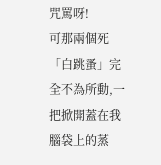咒罵呀!
可那兩個死「白跳蚤」完全不為所動,一把掀開蓋在我腦袋上的蒸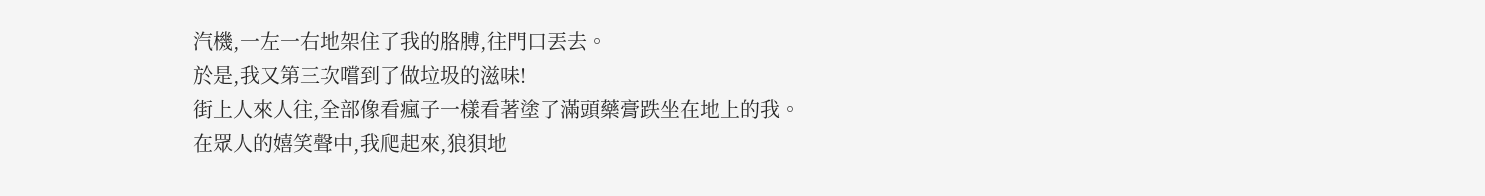汽機,一左一右地架住了我的胳膊,往門口丟去。
於是,我又第三次嚐到了做垃圾的滋味!
街上人來人往,全部像看瘋子一樣看著塗了滿頭藥膏跌坐在地上的我。
在眾人的嬉笑聲中,我爬起來,狼狽地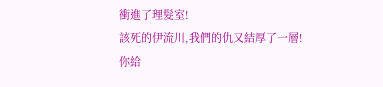衝進了理髮室!
該死的伊流川,我們的仇又結厚了一層!
你給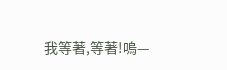我等著,等著!嗚—